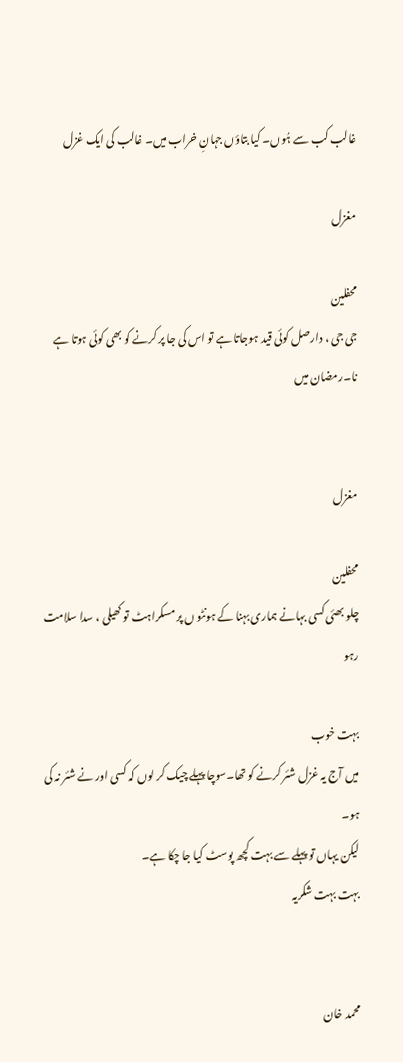غالب کب سے ہُوں۔ کیا بتاؤں جہانِ خراب میں۔ غالب کی ایک غزل

مغزل

محفلین
جی جی ، دارصل کوئی قید ہوجاتا ہے تو اس کی جا پر کرنے کو بھی کوئی ہوتا ہے نا۔رمضان میں


مغزل

محفلین
چلو بھئی کسی بہانے ہماری بہنا کے ہونٹو ں پر مسکراہٹ تو کھیلی ، سدا سلامت رہو

بہت خوب
میں آج یہ غزل شئر کرنے کو تھا۔سوچا پہلے چیک کر لوں کہ کسی اور نے شئر نہ کی ہو۔
لیکن یہاں تو پہلے سے بہت کچھ پوسٹ کیا جا چکا ہے۔
بہت بہت شکریہ


محمد خان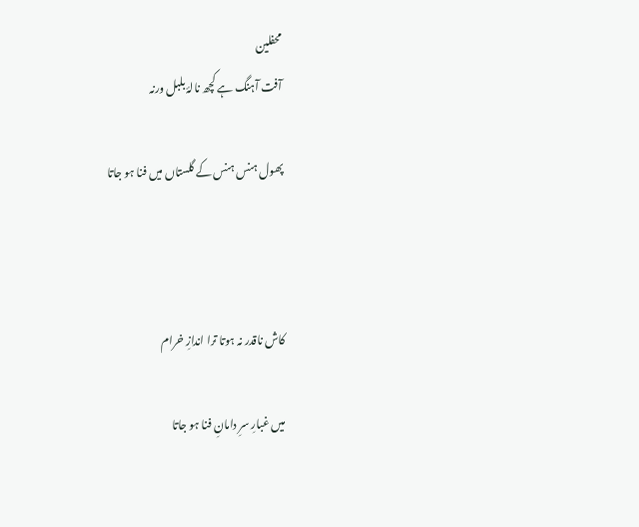محفلین
آفت آہنگ ہے کچھ نالۂ بلبل ورنہ

پھول ہنس ہنس کے گلستاں میں فنا ہو جاتا



کاش ناقدر نہ ہوتا ترا اندازِ خرام

میں غبارِ سرِ دامانِ فنا ہو جاتا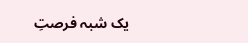یک شبہ فرصتِ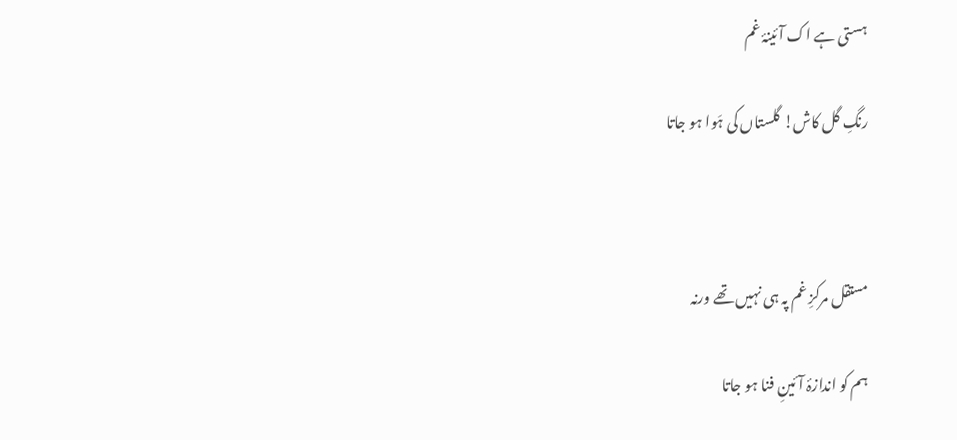ہستی ہے اک آئینۂ غم

رنگِ گل کاش! گلستاں کی ہَوا ہو جاتا



مستقل مرکزِ غم پہ ہی نہیں تھے ورنہ

ہم کو اندازۂ آئینِ فنا ہو جاتا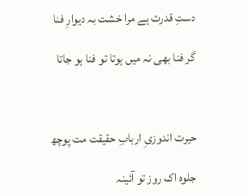دستِ قدرت ہے مرا خشت بہ دیوارِ فنا

گر فنا بھی نہ میں ہوتا تو فنا ہو جاتا



حیرت اندوزیِ اربابِ حقیقت مت پوچھ

جلوہ اک روز تو آئینہ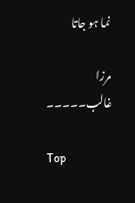نما ہو جاتا

مرزا غالب۔۔۔۔۔

Top